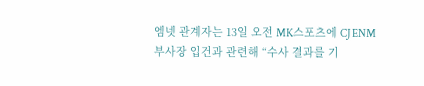엠넷 관계자는 13일 오전 MK스포츠에 CJ ENM 부사장 입건과 관련해 “수사 결과를 기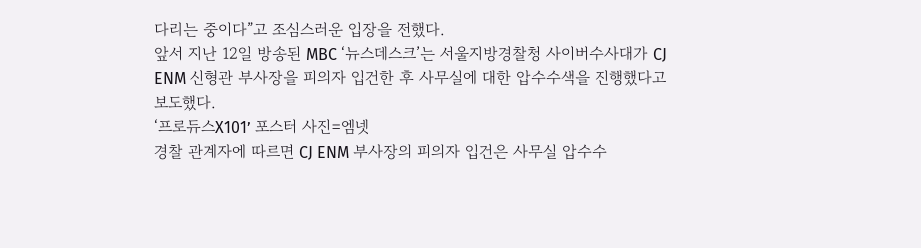다리는 중이다”고 조심스러운 입장을 전했다.
앞서 지난 12일 방송된 MBC ‘뉴스데스크’는 서울지방경찰청 사이버수사대가 CJ ENM 신형관 부사장을 피의자 입건한 후 사무실에 대한 압수수색을 진행했다고 보도했다.
‘프로듀스X101’ 포스터 사진=엠넷
경찰 관계자에 따르면 CJ ENM 부사장의 피의자 입건은 사무실 압수수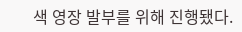색 영장 발부를 위해 진행됐다.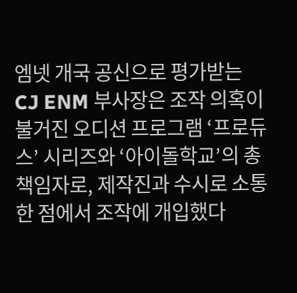엠넷 개국 공신으로 평가받는 CJ ENM 부사장은 조작 의혹이 불거진 오디션 프로그램 ‘프로듀스’ 시리즈와 ‘아이돌학교’의 총 책임자로, 제작진과 수시로 소통한 점에서 조작에 개입했다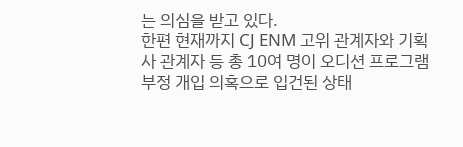는 의심을 받고 있다.
한편 현재까지 CJ ENM 고위 관계자와 기획사 관계자 등 총 10여 명이 오디션 프로그램 부정 개입 의혹으로 입건된 상태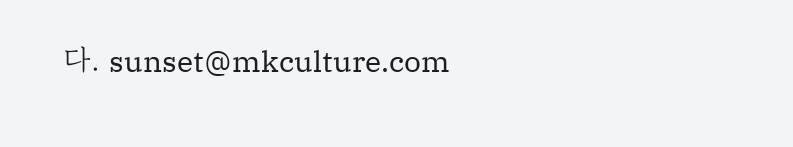다. sunset@mkculture.com